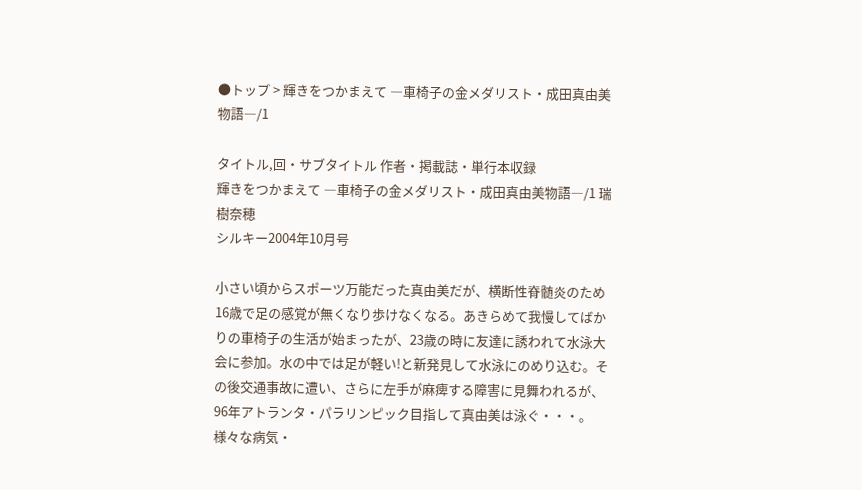●トップ > 輝きをつかまえて ―車椅子の金メダリスト・成田真由美物語―/1

タイトル,回・サブタイトル 作者・掲載誌・単行本収録
輝きをつかまえて ―車椅子の金メダリスト・成田真由美物語―/1 瑞樹奈穂
シルキー2004年10月号

小さい頃からスポーツ万能だった真由美だが、横断性脊髄炎のため16歳で足の感覚が無くなり歩けなくなる。あきらめて我慢してばかりの車椅子の生活が始まったが、23歳の時に友達に誘われて水泳大会に参加。水の中では足が軽い!と新発見して水泳にのめり込む。その後交通事故に遭い、さらに左手が麻痺する障害に見舞われるが、96年アトランタ・パラリンピック目指して真由美は泳ぐ・・・。
様々な病気・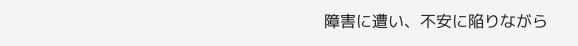障害に遭い、不安に陥りながら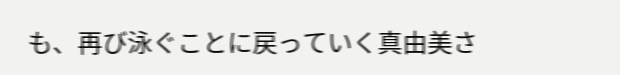も、再び泳ぐことに戻っていく真由美さ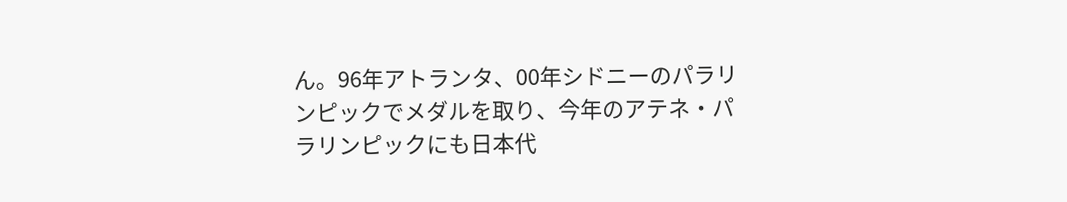ん。96年アトランタ、00年シドニーのパラリンピックでメダルを取り、今年のアテネ・パラリンピックにも日本代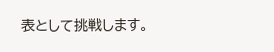表として挑戦します。